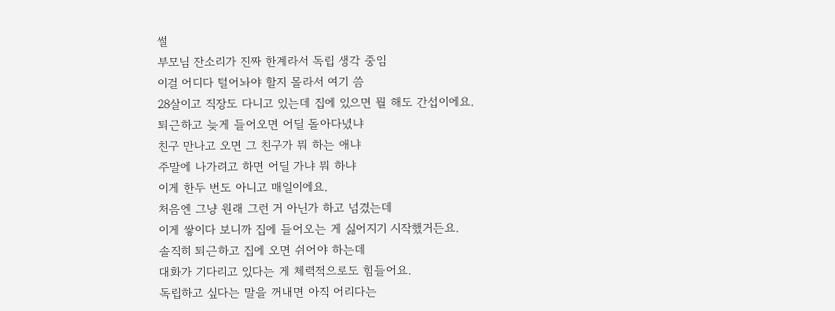썰
부모님 잔소리가 진짜 한계라서 독립 생각 중임
이걸 어디다 털어놔야 할지 몰라서 여기 씀
28살이고 직장도 다니고 있는데 집에 있으면 뭘 해도 간섭이에요.
퇴근하고 늦게 들어오면 어딜 돌아다녔냐
친구 만나고 오면 그 친구가 뭐 하는 애냐
주말에 나가려고 하면 어딜 가냐 뭐 하냐
이게 한두 번도 아니고 매일이에요.
처음엔 그냥 원래 그런 거 아닌가 하고 넘겼는데
이게 쌓이다 보니까 집에 들어오는 게 싫어지기 시작했거든요.
솔직히 퇴근하고 집에 오면 쉬어야 하는데
대화가 기다리고 있다는 게 체력적으로도 힘들어요.
독립하고 싶다는 말을 꺼내면 아직 어리다는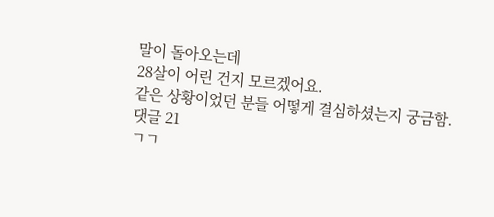말이 돌아오는데
28살이 어린 건지 모르겠어요.
같은 상황이었던 분들 어떻게 결심하셨는지 궁금함.
댓글 21
ㄱㄱ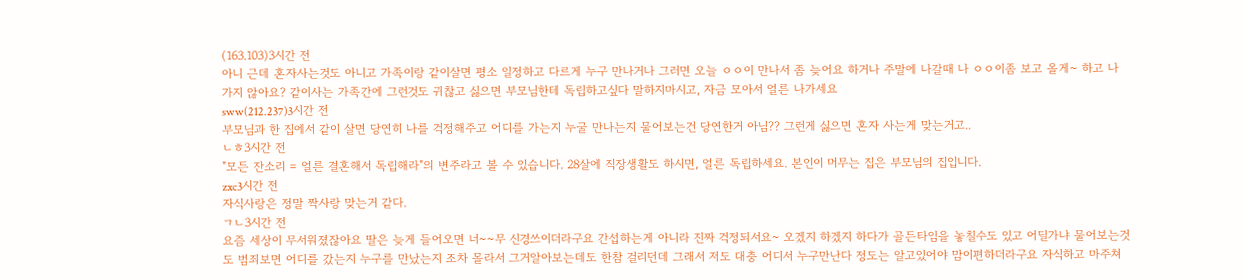(163.103)3시간 전
아니 근데 혼자사는것도 아니고 가족이랑 같이살면 평소 일정하고 다르게 누구 만나거나 그러면 오늘 ㅇㅇ이 만나서 좀 늦어요 하거나 주말에 나갈때 나 ㅇㅇ이좀 보고 올게~ 하고 나가지 않아요? 같이사는 가족간에 그런것도 귀찮고 싫으면 부모님한테 독립하고싶다 말하지마시고, 자금 모아서 얼른 나가세요
sww(212.237)3시간 전
부모님과 한 집에서 같이 살면 당연히 나를 걱정해주고 어디를 가는지 누굴 만나는지 물어보는건 당연한거 아님?? 그런게 싫으면 혼자 사는게 맞는거고..
ㄴㅎ3시간 전
"모든 잔소리 = 얼른 결혼해서 독립해라"의 변주라고 볼 수 있습니다. 28살에 직장생활도 하시면, 얼른 독립하세요. 본인이 머무는 집은 부모님의 집입니다.
zxc3시간 전
자식사랑은 정말 짝사랑 맞는거 같다.
ㄱㄴ3시간 전
요즘 세상이 무서워졌잖아요 딸은 늦게 들어오면 너~~무 신경쓰이더라구요 간섭하는게 아니라 진짜 걱정되서요~ 오겠지 하겠지 하다가 골든타임을 놓칠수도 있고 어딜가냐 물어보는것도 범죄보면 어디를 갔는지 누구를 만났는지 조차 몰라서 그거알아보는데도 한참 걸리던데 그래서 저도 대충 어디서 누구만난다 정도는 알고있어야 맘이편하더라구요 자식하고 마주쳐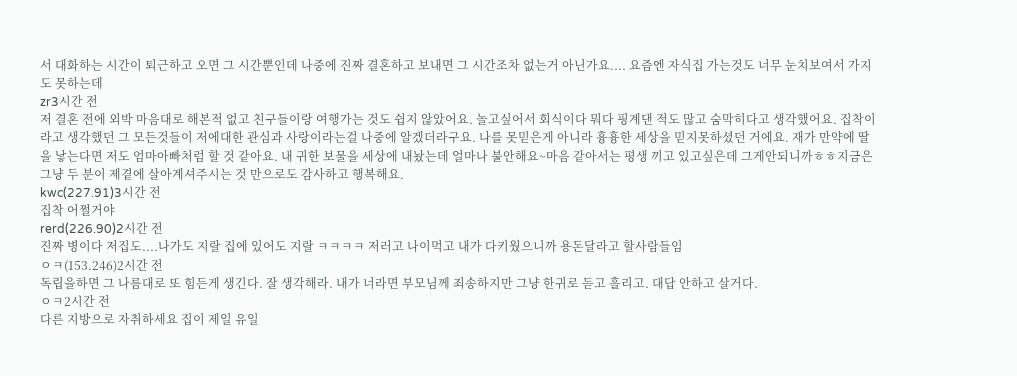서 대화하는 시간이 퇴근하고 오면 그 시간뿐인데 나중에 진짜 결혼하고 보내면 그 시간조차 없는거 아닌가요.... 요즘엔 자식집 가는것도 너무 눈치보여서 가지도 못하는데
zr3시간 전
저 결혼 전에 외박 마음대로 해본적 없고 친구들이랑 여행가는 것도 쉽지 않았어요. 놀고싶어서 회식이다 뭐다 핑계댄 적도 많고 숨막히다고 생각했어요. 집착이라고 생각했던 그 모든것들이 저에대한 관심과 사랑이라는걸 나중에 알겠더라구요. 나를 못믿은게 아니라 흉흉한 세상을 믿지못하셨던 거에요. 재가 만약에 딸을 낳는다면 저도 엄마아빠처럼 할 것 같아요. 내 귀한 보물을 세상에 내놨는데 얼마나 불안해요~마음 같아서는 평생 끼고 있고싶은데 그게안되니까ㅎㅎ지금은 그냥 두 분이 제곁에 살아계셔주시는 것 만으로도 감사하고 행복해요.
kwc(227.91)3시간 전
집착 어쩔거야
rerd(226.90)2시간 전
진짜 병이다 저집도....나가도 지랄 집에 있어도 지랄 ㅋㅋㅋㅋ 저러고 나이먹고 내가 다키웠으니까 용돈달라고 할사람들임
ㅇㅋ(153.246)2시간 전
독립을하면 그 나름대로 또 힘든게 생긴다. 잘 생각해라. 내가 너라면 부모님께 죄송하지만 그냥 한귀로 듣고 흘리고. 대답 안하고 살거다.
ㅇㅋ2시간 전
다른 지방으로 자취하세요 집이 제일 유일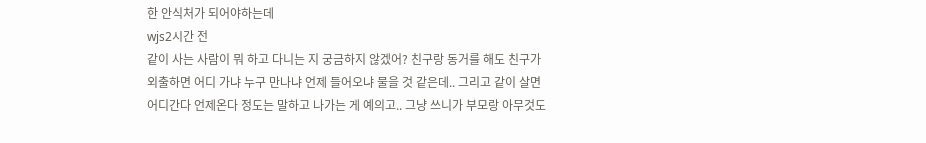한 안식처가 되어야하는데
wjs2시간 전
같이 사는 사람이 뭐 하고 다니는 지 궁금하지 않겠어? 친구랑 동거를 해도 친구가 외출하면 어디 가냐 누구 만나냐 언제 들어오냐 물을 것 같은데.. 그리고 같이 살면 어디간다 언제온다 정도는 말하고 나가는 게 예의고.. 그냥 쓰니가 부모랑 아무것도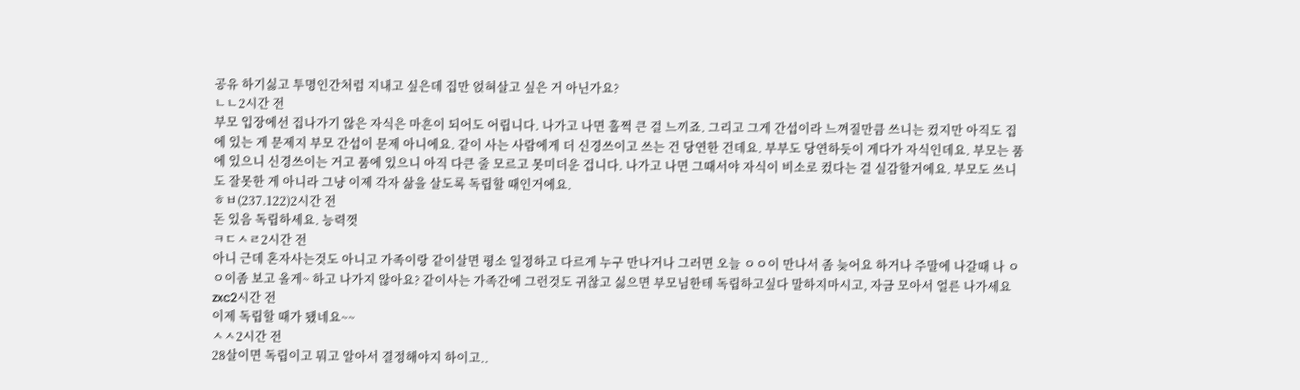공유 하기싫고 투명인간처럼 지내고 싶은데 집만 얹혀살고 싶은 거 아닌가요?
ㄴㄴ2시간 전
부모 입장에선 집나가기 않은 자식은 마흔이 되어도 어립니다. 나가고 나면 훌쩍 큰 걸 느끼죠. 그리고 그게 간섭이라 느껴질만큼 쓰니는 컸지만 아직도 집에 있는 게 문제지 부모 간섭이 문제 아니에요. 같이 사는 사람에게 더 신경쓰이고 쓰는 건 당연한 건데요. 부부도 당연하듯이 게다가 자식인데요. 부모는 품에 있으니 신경쓰이는 거고 품에 있으니 아직 다큰 줄 모르고 못미더운 겁니다. 나가고 나면 그때서야 자식이 비소로 컸다는 걸 실감할거에요. 부모도 쓰니도 잘못한 게 아니라 그냥 이제 각자 삶을 살도록 독립할 때인거에요.
ㅎㅂ(237.122)2시간 전
돈 있음 독립하세요. 능력껏
ㅋㄷㅅㄹ2시간 전
아니 근데 혼자사는것도 아니고 가족이랑 같이살면 평소 일정하고 다르게 누구 만나거나 그러면 오늘 ㅇㅇ이 만나서 좀 늦어요 하거나 주말에 나갈때 나 ㅇㅇ이좀 보고 올게~ 하고 나가지 않아요? 같이사는 가족간에 그런것도 귀찮고 싫으면 부모님한테 독립하고싶다 말하지마시고, 자금 모아서 얼른 나가세요
zxc2시간 전
이제 독립할 때가 됐네요~~
ㅅㅅ2시간 전
28살이면 독립이고 뭐고 알아서 결정해야지 하이고..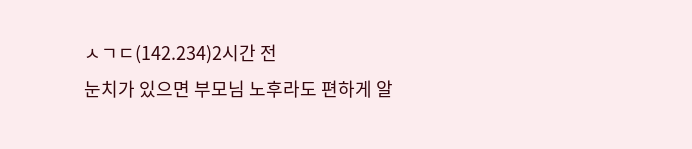ㅅㄱㄷ(142.234)2시간 전
눈치가 있으면 부모님 노후라도 편하게 알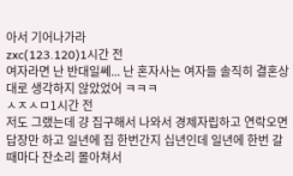아서 기어나가라
zxc(123.120)1시간 전
여자라면 난 반대일쎄... 난 혼자사는 여자들 솔직히 결혼상대로 생각하지 않았었어 ㅋㅋㅋ
ㅅㅈㅅㅁ1시간 전
저도 그랬는데 걍 집구해서 나와서 경제자립하고 연락오면 답장만 하고 일년에 집 한번간지 십년인데 일년에 한번 갈때마다 잔소리 몰아쳐서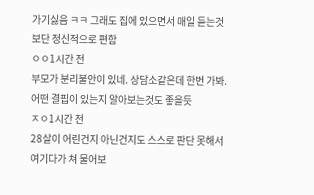가기싫음 ㅋㅋ 그래도 집에 있으면서 매일 듣는것보단 정신적으로 편함
ㅇㅇ1시간 전
부모가 분리불안이 있네. 상담소같은데 한번 가봐. 어떤 결핍이 있는지 알아보는것도 좋을듯
ㅈㅇ1시간 전
28살이 어린건지 아닌건지도 스스로 판단 못해서 여기다가 쳐 물어보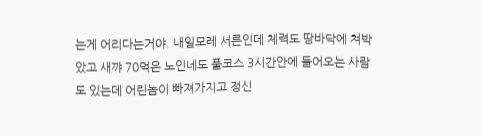는게 어리다는거야. 내일모레 서른인데 체력도 땅바닥에 쳐박았고 새꺄 70먹은 노인네도 풀코스 3시간안에 들어오는 사람도 있는데 어린놈이 빠져가지고 정신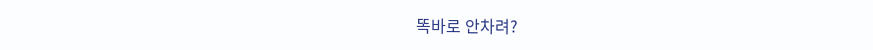똑바로 안차려?